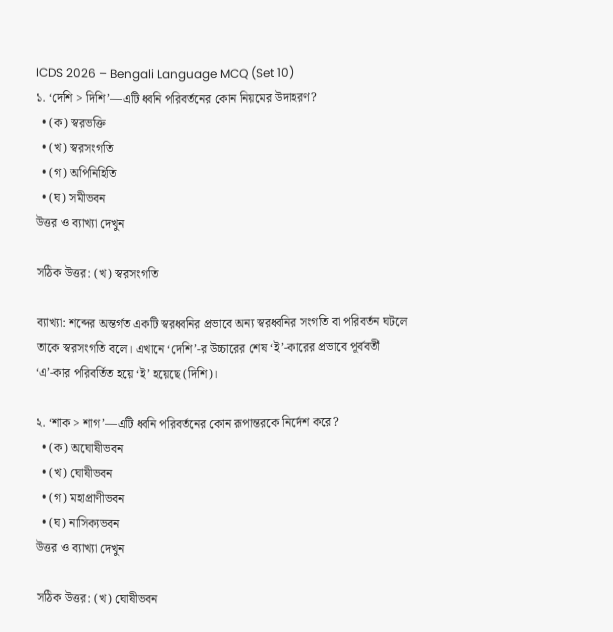ICDS 2026 – Bengali Language MCQ (Set 10)
১. ‘দেশি > দিশি’—এটি ধ্বনি পরিবর্তনের কোন নিয়মের উদাহরণ?
  • (ক) স্বরভক্তি
  • (খ) স্বরসংগতি
  • (গ) অপিনিহিতি
  • (ঘ) সমীভবন
উত্তর ও ব্যাখ্যা দেখুন

সঠিক উত্তর: (খ) স্বরসংগতি

ব্যাখ্যা: শব্দের অন্তর্গত একটি স্বরধ্বনির প্রভাবে অন্য স্বরধ্বনির সংগতি বা পরিবর্তন ঘটলে তাকে স্বরসংগতি বলে। এখানে ‘দেশি’-র উচ্চারের শেষ ‘ই’-কারের প্রভাবে পূর্ববর্তী ‘এ’-কার পরিবর্তিত হয়ে ‘ই’ হয়েছে (দিশি)।

২. ‘শাক > শাগ’—এটি ধ্বনি পরিবর্তনের কোন রূপান্তরকে নির্দেশ করে?
  • (ক) অঘোষীভবন
  • (খ) ঘোষীভবন
  • (গ) মহাপ্রাণীভবন
  • (ঘ) নাসিক্যভবন
উত্তর ও ব্যাখ্যা দেখুন

সঠিক উত্তর: (খ) ঘোষীভবন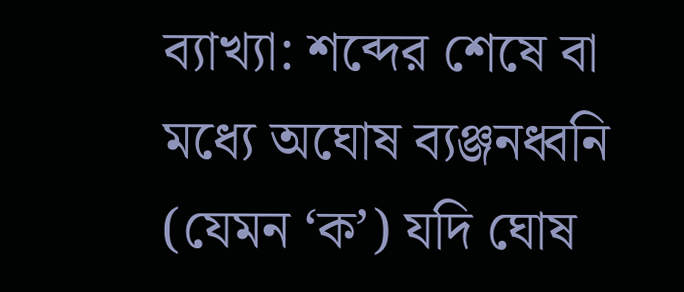ব্যাখ্যা: শব্দের শেষে বা মধ্যে অঘোষ ব্যঞ্জনধ্বনি (যেমন ‘ক’) যদি ঘোষ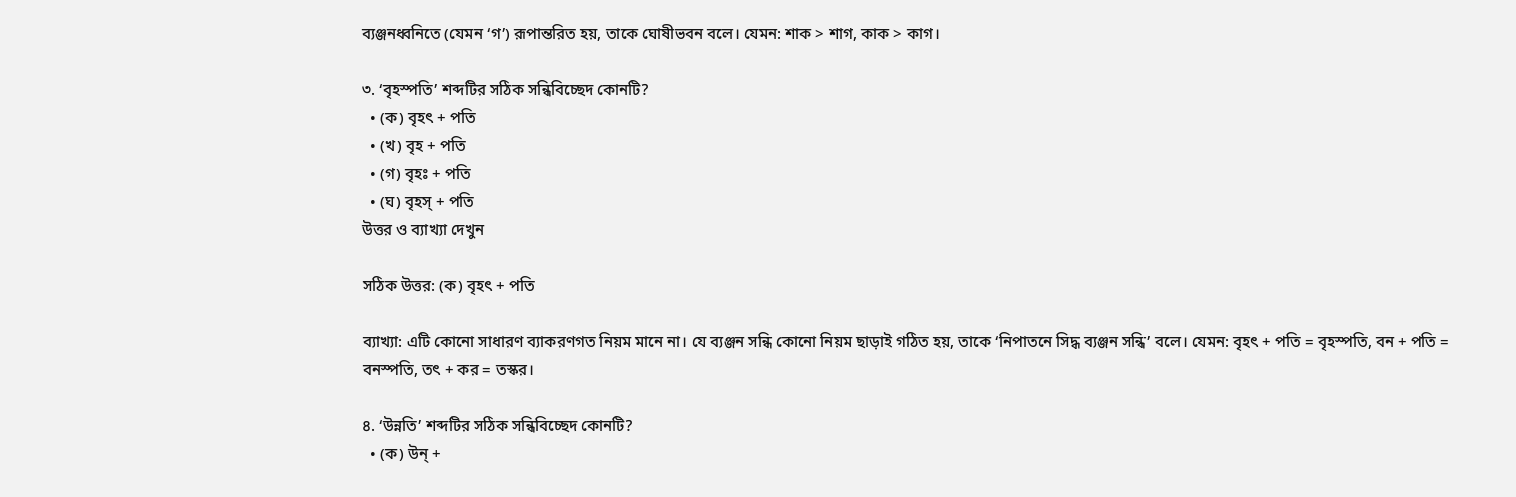ব্যঞ্জনধ্বনিতে (যেমন ‘গ’) রূপান্তরিত হয়, তাকে ঘোষীভবন বলে। যেমন: শাক > শাগ, কাক > কাগ।

৩. ‘বৃহস্পতি’ শব্দটির সঠিক সন্ধিবিচ্ছেদ কোনটি?
  • (ক) বৃহৎ + পতি
  • (খ) বৃহ + পতি
  • (গ) বৃহঃ + পতি
  • (ঘ) বৃহস্ + পতি
উত্তর ও ব্যাখ্যা দেখুন

সঠিক উত্তর: (ক) বৃহৎ + পতি

ব্যাখ্যা: এটি কোনো সাধারণ ব্যাকরণগত নিয়ম মানে না। যে ব্যঞ্জন সন্ধি কোনো নিয়ম ছাড়াই গঠিত হয়, তাকে ‘নিপাতনে সিদ্ধ ব্যঞ্জন সন্ধি’ বলে। যেমন: বৃহৎ + পতি = বৃহস্পতি, বন + পতি = বনস্পতি, তৎ + কর = তস্কর।

৪. ‘উন্নতি’ শব্দটির সঠিক সন্ধিবিচ্ছেদ কোনটি?
  • (ক) উন্ +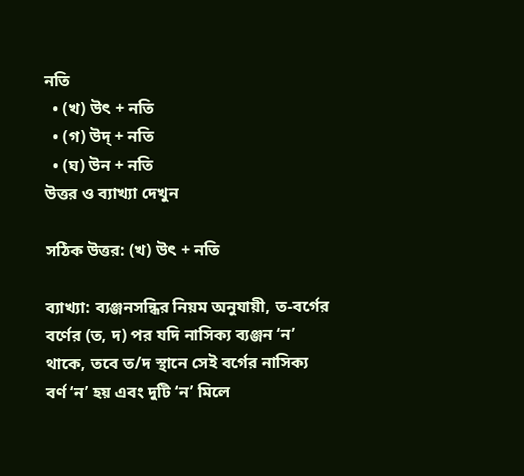নতি
  • (খ) উৎ + নতি
  • (গ) উদ্ + নতি
  • (ঘ) উন + নতি
উত্তর ও ব্যাখ্যা দেখুন

সঠিক উত্তর: (খ) উৎ + নতি

ব্যাখ্যা: ব্যঞ্জনসন্ধির নিয়ম অনুযায়ী, ত-বর্গের বর্ণের (ত, দ) পর যদি নাসিক্য ব্যঞ্জন ‘ন’ থাকে, তবে ত/দ স্থানে সেই বর্গের নাসিক্য বর্ণ ‘ন’ হয় এবং দুটি ‘ন’ মিলে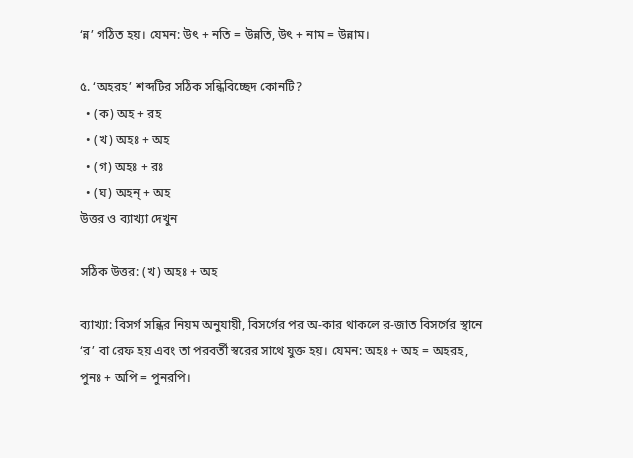‘ন্ন’ গঠিত হয়। যেমন: উৎ + নতি = উন্নতি, উৎ + নাম = উন্নাম।

৫. ‘অহরহ’ শব্দটির সঠিক সন্ধিবিচ্ছেদ কোনটি?
  • (ক) অহ + রহ
  • (খ) অহঃ + অহ
  • (গ) অহঃ + রঃ
  • (ঘ) অহন্ + অহ
উত্তর ও ব্যাখ্যা দেখুন

সঠিক উত্তর: (খ) অহঃ + অহ

ব্যাখ্যা: বিসর্গ সন্ধির নিয়ম অনুযায়ী, বিসর্গের পর অ-কার থাকলে র-জাত বিসর্গের স্থানে ‘র’ বা রেফ হয় এবং তা পরবর্তী স্বরের সাথে যুক্ত হয়। যেমন: অহঃ + অহ = অহরহ, পুনঃ + অপি = পুনরপি।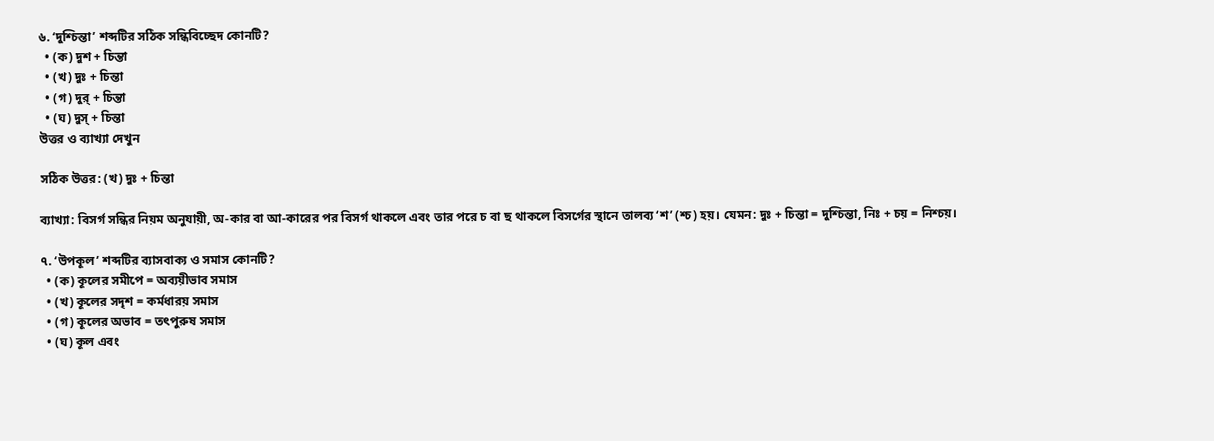৬. ‘দুশ্চিন্তা’ শব্দটির সঠিক সন্ধিবিচ্ছেদ কোনটি?
  • (ক) দুশ + চিন্তা
  • (খ) দুঃ + চিন্তা
  • (গ) দুর্ + চিন্তা
  • (ঘ) দুস্ + চিন্তা
উত্তর ও ব্যাখ্যা দেখুন

সঠিক উত্তর: (খ) দুঃ + চিন্তা

ব্যাখ্যা: বিসর্গ সন্ধির নিয়ম অনুযায়ী, অ-কার বা আ-কারের পর বিসর্গ থাকলে এবং তার পরে চ বা ছ থাকলে বিসর্গের স্থানে তালব্য ‘শ’ (শ্চ) হয়। যেমন: দুঃ + চিন্তা = দুশ্চিন্তা, নিঃ + চয় = নিশ্চয়।

৭. ‘উপকূল’ শব্দটির ব্যাসবাক্য ও সমাস কোনটি?
  • (ক) কূলের সমীপে = অব্যয়ীভাব সমাস
  • (খ) কূলের সদৃশ = কর্মধারয় সমাস
  • (গ) কূলের অভাব = তৎপুরুষ সমাস
  • (ঘ) কূল এবং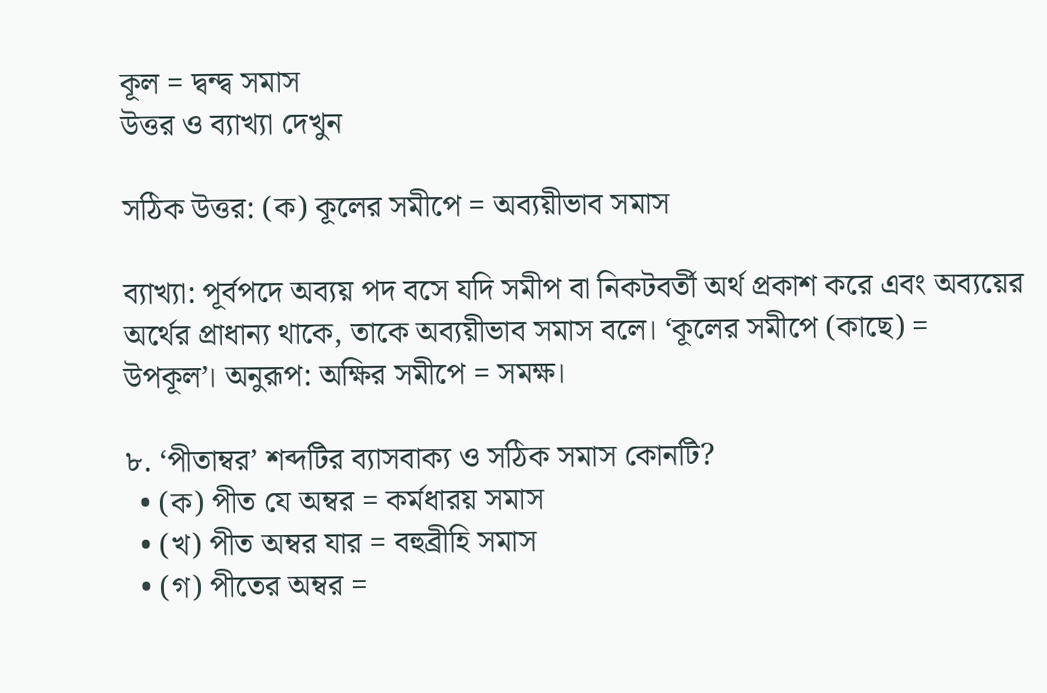কূল = দ্বন্দ্ব সমাস
উত্তর ও ব্যাখ্যা দেখুন

সঠিক উত্তর: (ক) কূলের সমীপে = অব্যয়ীভাব সমাস

ব্যাখ্যা: পূর্বপদে অব্যয় পদ বসে যদি সমীপ বা নিকটবর্তী অর্থ প্রকাশ করে এবং অব্যয়ের অর্থের প্রাধান্য থাকে, তাকে অব্যয়ীভাব সমাস বলে। ‘কূলের সমীপে (কাছে) = উপকূল’। অনুরূপ: অক্ষির সমীপে = সমক্ষ।

৮. ‘পীতাম্বর’ শব্দটির ব্যাসবাক্য ও সঠিক সমাস কোনটি?
  • (ক) পীত যে অম্বর = কর্মধারয় সমাস
  • (খ) পীত অম্বর যার = বহুব্রীহি সমাস
  • (গ) পীতের অম্বর =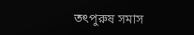তৎপুরুষ সমাস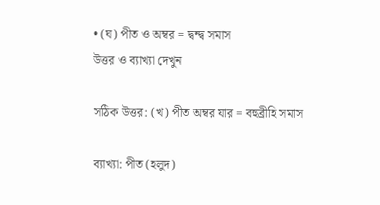• (ঘ) পীত ও অম্বর = দ্বন্দ্ব সমাস
উত্তর ও ব্যাখ্যা দেখুন

সঠিক উত্তর: (খ) পীত অম্বর যার = বহুব্রীহি সমাস

ব্যাখ্যা: পীত (হলুদ)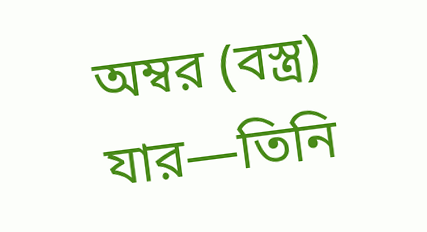অম্বর (বস্ত্র) যার—তিনি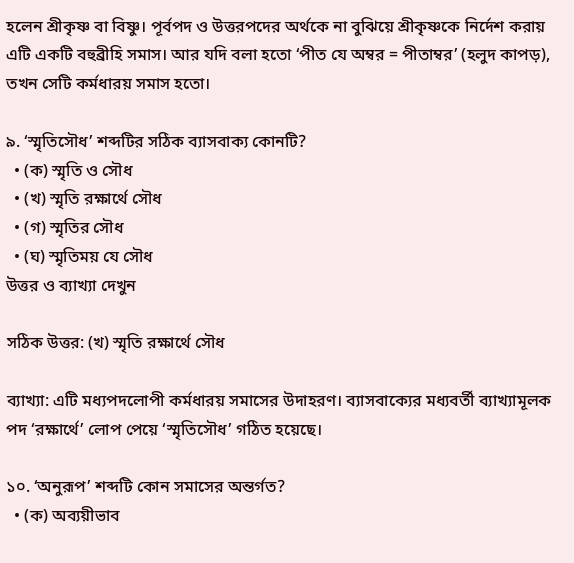হলেন শ্রীকৃষ্ণ বা বিষ্ণু। পূর্বপদ ও উত্তরপদের অর্থকে না বুঝিয়ে শ্রীকৃষ্ণকে নির্দেশ করায় এটি একটি বহুব্রীহি সমাস। আর যদি বলা হতো ‘পীত যে অম্বর = পীতাম্বর’ (হলুদ কাপড়), তখন সেটি কর্মধারয় সমাস হতো।

৯. ‘স্মৃতিসৌধ’ শব্দটির সঠিক ব্যাসবাক্য কোনটি?
  • (ক) স্মৃতি ও সৌধ
  • (খ) স্মৃতি রক্ষার্থে সৌধ
  • (গ) স্মৃতির সৌধ
  • (ঘ) স্মৃতিময় যে সৌধ
উত্তর ও ব্যাখ্যা দেখুন

সঠিক উত্তর: (খ) স্মৃতি রক্ষার্থে সৌধ

ব্যাখ্যা: এটি মধ্যপদলোপী কর্মধারয় সমাসের উদাহরণ। ব্যাসবাক্যের মধ্যবর্তী ব্যাখ্যামূলক পদ ‘রক্ষার্থে’ লোপ পেয়ে ‘স্মৃতিসৌধ’ গঠিত হয়েছে।

১০. ‘অনুরূপ’ শব্দটি কোন সমাসের অন্তর্গত?
  • (ক) অব্যয়ীভাব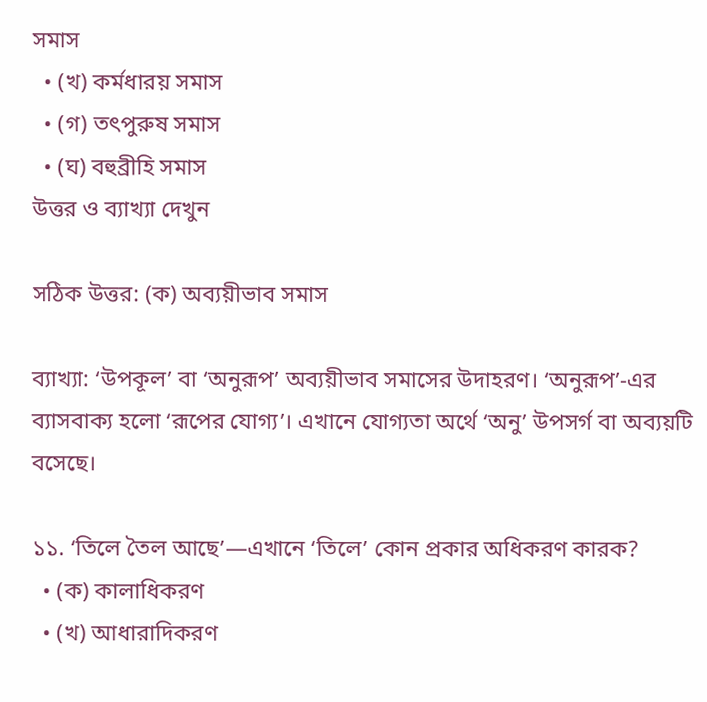সমাস
  • (খ) কর্মধারয় সমাস
  • (গ) তৎপুরুষ সমাস
  • (ঘ) বহুব্রীহি সমাস
উত্তর ও ব্যাখ্যা দেখুন

সঠিক উত্তর: (ক) অব্যয়ীভাব সমাস

ব্যাখ্যা: ‘উপকূল’ বা ‘অনুরূপ’ অব্যয়ীভাব সমাসের উদাহরণ। ‘অনুরূপ’-এর ব্যাসবাক্য হলো ‘রূপের যোগ্য’। এখানে যোগ্যতা অর্থে ‘অনু’ উপসর্গ বা অব্যয়টি বসেছে।

১১. ‘তিলে তৈল আছে’—এখানে ‘তিলে’ কোন প্রকার অধিকরণ কারক?
  • (ক) কালাধিকরণ
  • (খ) আধারাদিকরণ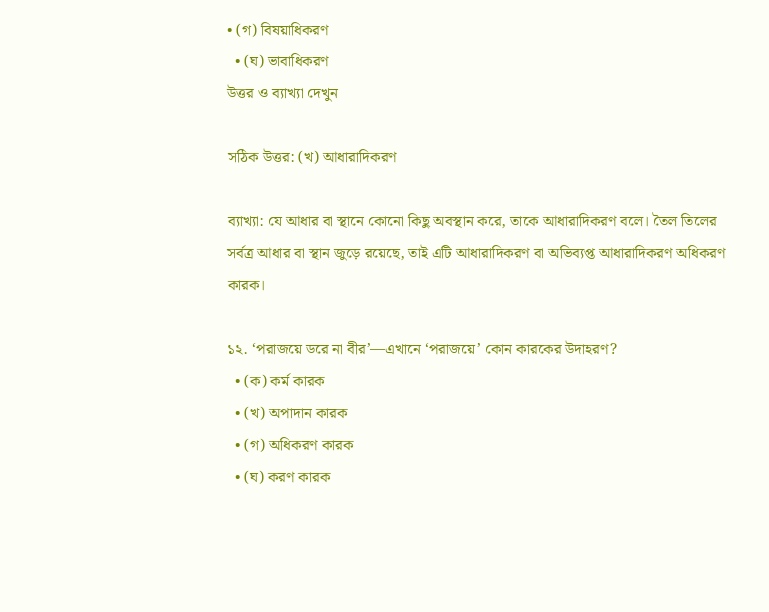• (গ) বিষয়াধিকরণ
  • (ঘ) ভাবাধিকরণ
উত্তর ও ব্যাখ্যা দেখুন

সঠিক উত্তর: (খ) আধারাদিকরণ

ব্যাখ্যা: যে আধার বা স্থানে কোনো কিছু অবস্থান করে, তাকে আধারাদিকরণ বলে। তৈল তিলের সর্বত্র আধার বা স্থান জুড়ে রয়েছে, তাই এটি আধারাদিকরণ বা অভিব্যপ্ত আধারাদিকরণ অধিকরণ কারক।

১২. ‘পরাজয়ে ডরে না বীর’—এখানে ‘পরাজয়ে’ কোন কারকের উদাহরণ?
  • (ক) কর্ম কারক
  • (খ) অপাদান কারক
  • (গ) অধিকরণ কারক
  • (ঘ) করণ কারক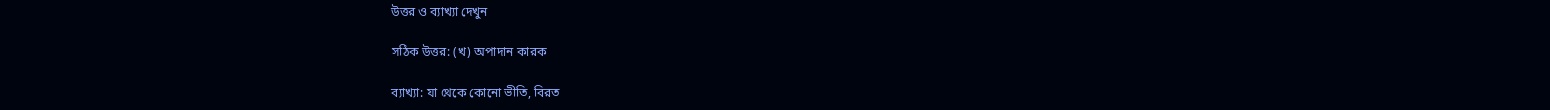উত্তর ও ব্যাখ্যা দেখুন

সঠিক উত্তর: (খ) অপাদান কারক

ব্যাখ্যা: যা থেকে কোনো ভীতি, বিরত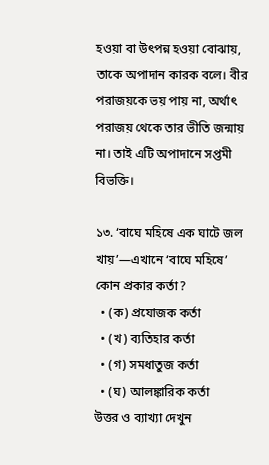হওয়া বা উৎপন্ন হওয়া বোঝায়, তাকে অপাদান কারক বলে। বীর পরাজয়কে ভয় পায় না, অর্থাৎ পরাজয় থেকে তার ভীতি জন্মায় না। তাই এটি অপাদানে সপ্তমী বিভক্তি।

১৩. ‘বাঘে মহিষে এক ঘাটে জল খায়’—এখানে ‘বাঘে মহিষে’ কোন প্রকার কর্তা?
  • (ক) প্রযোজক কর্তা
  • (খ) ব্যতিহার কর্তা
  • (গ) সমধাতুজ কর্তা
  • (ঘ) আলঙ্কারিক কর্তা
উত্তর ও ব্যাখ্যা দেখুন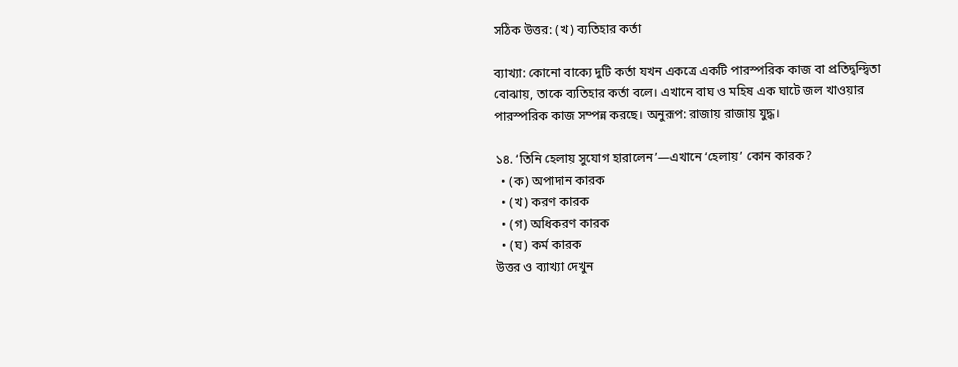সঠিক উত্তর: (খ) ব্যতিহার কর্তা

ব্যাখ্যা: কোনো বাক্যে দুটি কর্তা যখন একত্রে একটি পারস্পরিক কাজ বা প্রতিদ্বন্দ্বিতা বোঝায়, তাকে ব্যতিহার কর্তা বলে। এখানে বাঘ ও মহিষ এক ঘাটে জল খাওয়ার পারস্পরিক কাজ সম্পন্ন করছে। অনুরূপ: রাজায় রাজায় যুদ্ধ।

১৪. ‘তিনি হেলায় সুযোগ হারালেন’—এখানে ‘হেলায়’ কোন কারক?
  • (ক) অপাদান কারক
  • (খ) করণ কারক
  • (গ) অধিকরণ কারক
  • (ঘ) কর্ম কারক
উত্তর ও ব্যাখ্যা দেখুন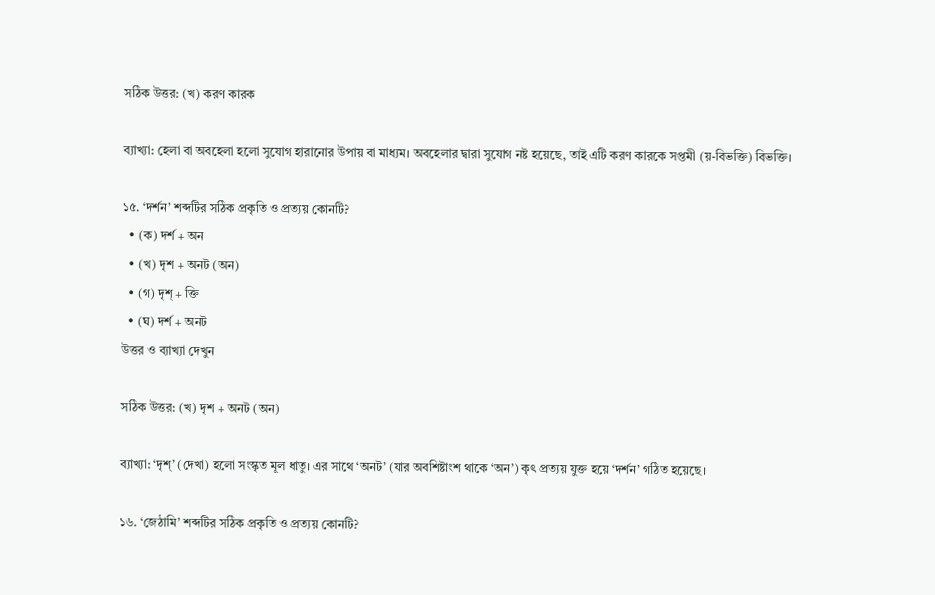সঠিক উত্তর: (খ) করণ কারক

ব্যাখ্যা: হেলা বা অবহেলা হলো সুযোগ হারানোর উপায় বা মাধ্যম। অবহেলার দ্বারা সুযোগ নষ্ট হয়েছে, তাই এটি করণ কারকে সপ্তমী (য়-বিভক্তি) বিভক্তি।

১৫. ‘দর্শন’ শব্দটির সঠিক প্রকৃতি ও প্রত্যয় কোনটি?
  • (ক) দর্শ + অন
  • (খ) দৃশ + অনট (অন)
  • (গ) দৃশ্ + ক্তি
  • (ঘ) দর্শ + অনট
উত্তর ও ব্যাখ্যা দেখুন

সঠিক উত্তর: (খ) দৃশ + অনট (অন)

ব্যাখ্যা: ‘দৃশ্’ (দেখা) হলো সংস্কৃত মূল ধাতু। এর সাথে ‘অনট’ (যার অবশিষ্টাংশ থাকে ‘অন’) কৃৎ প্রত্যয় যুক্ত হয়ে ‘দর্শন’ গঠিত হয়েছে।

১৬. ‘জেঠামি’ শব্দটির সঠিক প্রকৃতি ও প্রত্যয় কোনটি?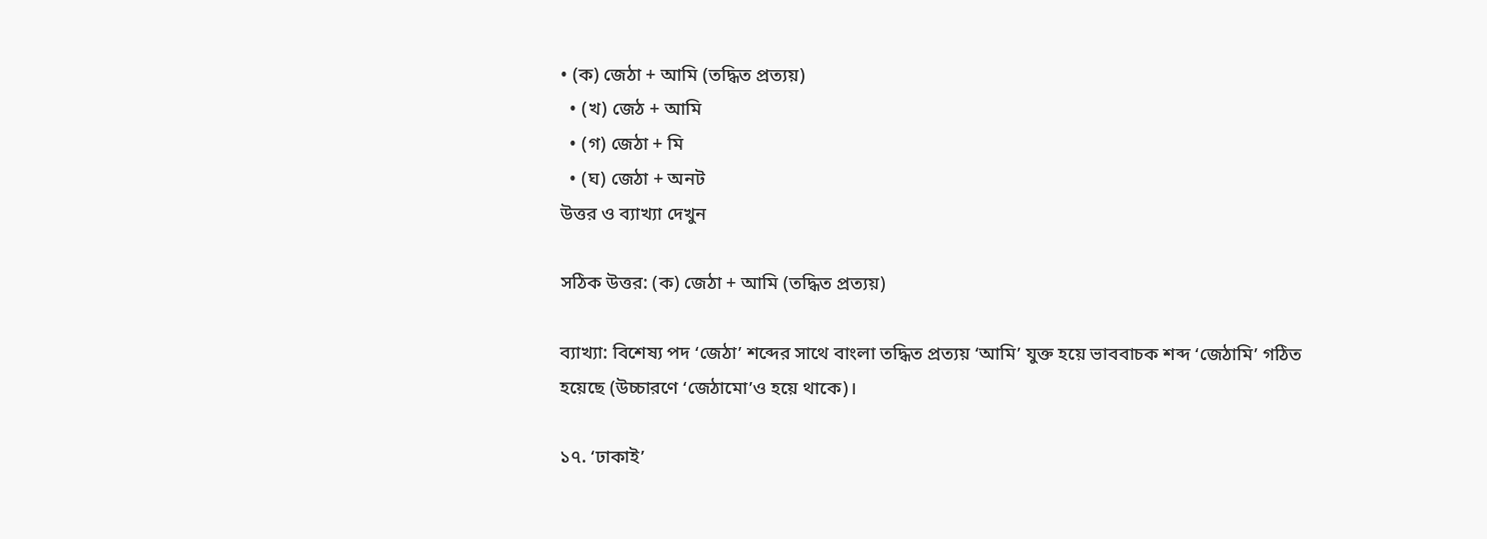• (ক) জেঠা + আমি (তদ্ধিত প্রত্যয়)
  • (খ) জেঠ + আমি
  • (গ) জেঠা + মি
  • (ঘ) জেঠা + অনট
উত্তর ও ব্যাখ্যা দেখুন

সঠিক উত্তর: (ক) জেঠা + আমি (তদ্ধিত প্রত্যয়)

ব্যাখ্যা: বিশেষ্য পদ ‘জেঠা’ শব্দের সাথে বাংলা তদ্ধিত প্রত্যয় ‘আমি’ যুক্ত হয়ে ভাববাচক শব্দ ‘জেঠামি’ গঠিত হয়েছে (উচ্চারণে ‘জেঠামো’ও হয়ে থাকে)।

১৭. ‘ঢাকাই’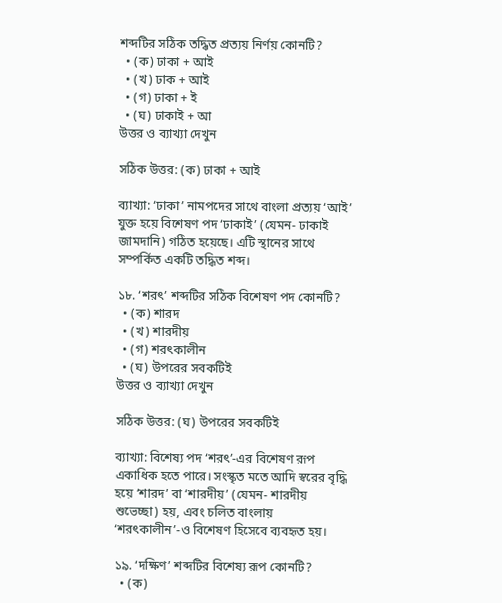শব্দটির সঠিক তদ্ধিত প্রত্যয় নির্ণয় কোনটি?
  • (ক) ঢাকা + আই
  • (খ) ঢাক + আই
  • (গ) ঢাকা + ই
  • (ঘ) ঢাকাই + আ
উত্তর ও ব্যাখ্যা দেখুন

সঠিক উত্তর: (ক) ঢাকা + আই

ব্যাখ্যা: ‘ঢাকা’ নামপদের সাথে বাংলা প্রত্যয় ‘আই’ যুক্ত হয়ে বিশেষণ পদ ‘ঢাকাই’ (যেমন- ঢাকাই জামদানি) গঠিত হয়েছে। এটি স্থানের সাথে সম্পর্কিত একটি তদ্ধিত শব্দ।

১৮. ‘শরৎ’ শব্দটির সঠিক বিশেষণ পদ কোনটি?
  • (ক) শারদ
  • (খ) শারদীয়
  • (গ) শরৎকালীন
  • (ঘ) উপরের সবকটিই
উত্তর ও ব্যাখ্যা দেখুন

সঠিক উত্তর: (ঘ) উপরের সবকটিই

ব্যাখ্যা: বিশেষ্য পদ ‘শরৎ’-এর বিশেষণ রূপ একাধিক হতে পারে। সংস্কৃত মতে আদি স্বরের বৃদ্ধি হয়ে ‘শারদ’ বা ‘শারদীয়’ (যেমন- শারদীয় শুভেচ্ছা) হয়, এবং চলিত বাংলায় ‘শরৎকালীন’-ও বিশেষণ হিসেবে ব্যবহৃত হয়।

১৯. ‘দক্ষিণ’ শব্দটির বিশেষ্য রূপ কোনটি?
  • (ক)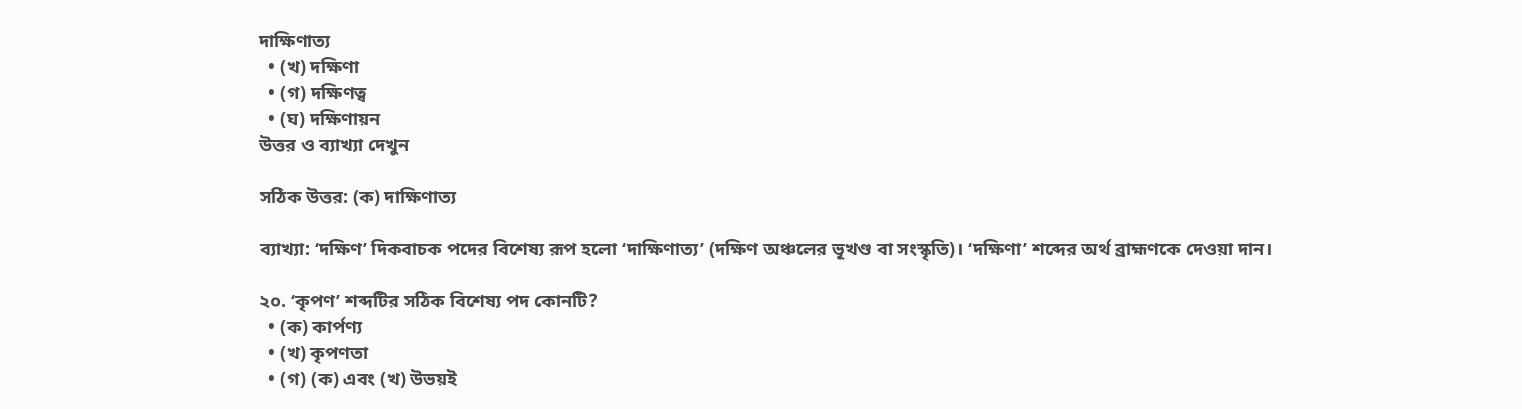দাক্ষিণাত্য
  • (খ) দক্ষিণা
  • (গ) দক্ষিণত্ব
  • (ঘ) দক্ষিণায়ন
উত্তর ও ব্যাখ্যা দেখুন

সঠিক উত্তর: (ক) দাক্ষিণাত্য

ব্যাখ্যা: ‘দক্ষিণ’ দিকবাচক পদের বিশেষ্য রূপ হলো ‘দাক্ষিণাত্য’ (দক্ষিণ অঞ্চলের ভূখণ্ড বা সংস্কৃতি)। ‘দক্ষিণা’ শব্দের অর্থ ব্রাহ্মণকে দেওয়া দান।

২০. ‘কৃপণ’ শব্দটির সঠিক বিশেষ্য পদ কোনটি?
  • (ক) কার্পণ্য
  • (খ) কৃপণতা
  • (গ) (ক) এবং (খ) উভয়ই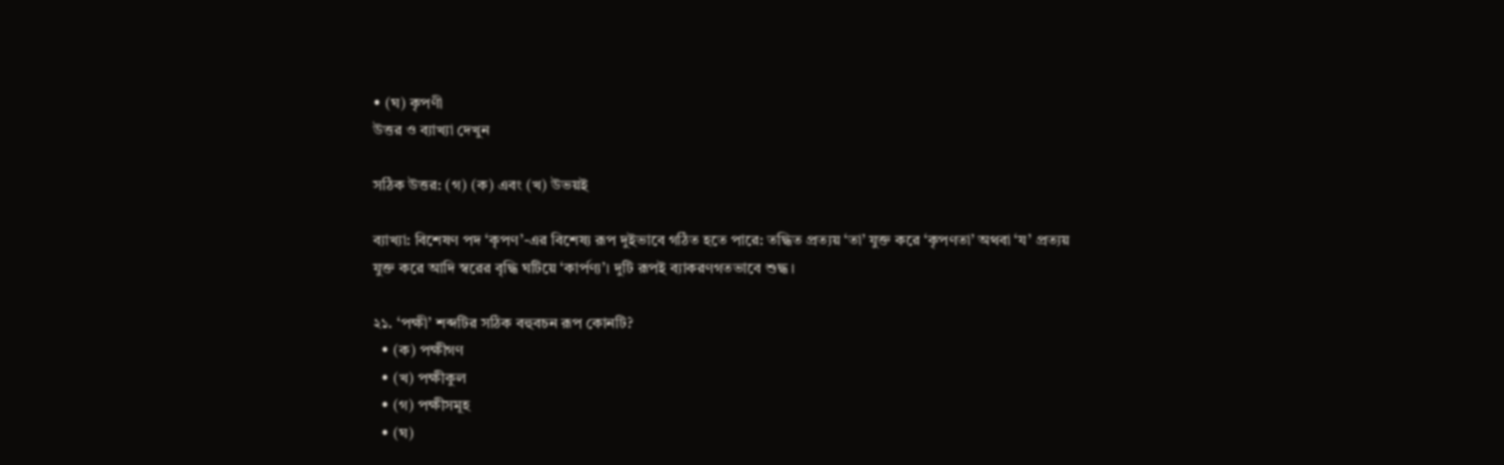• (ঘ) কৃপণী
উত্তর ও ব্যাখ্যা দেখুন

সঠিক উত্তর: (গ) (ক) এবং (খ) উভয়ই

ব্যাখ্যা: বিশেষণ পদ ‘কৃপণ’-এর বিশেষ্য রূপ দুইভাবে গঠিত হতে পারে: তদ্ধিত প্রত্যয় ‘তা’ যুক্ত করে ‘কৃপণতা’ অথবা ‘য’ প্রত্যয় যুক্ত করে আদি স্বরের বৃদ্ধি ঘটিয়ে ‘কার্পণ্য’। দুটি রূপই ব্যাকরণগতভাবে শুদ্ধ।

২১. ‘পক্ষী’ শব্দটির সঠিক বহুবচন রূপ কোনটি?
  • (ক) পক্ষীগণ
  • (খ) পক্ষীকুল
  • (গ) পক্ষীসমূহ
  • (ঘ)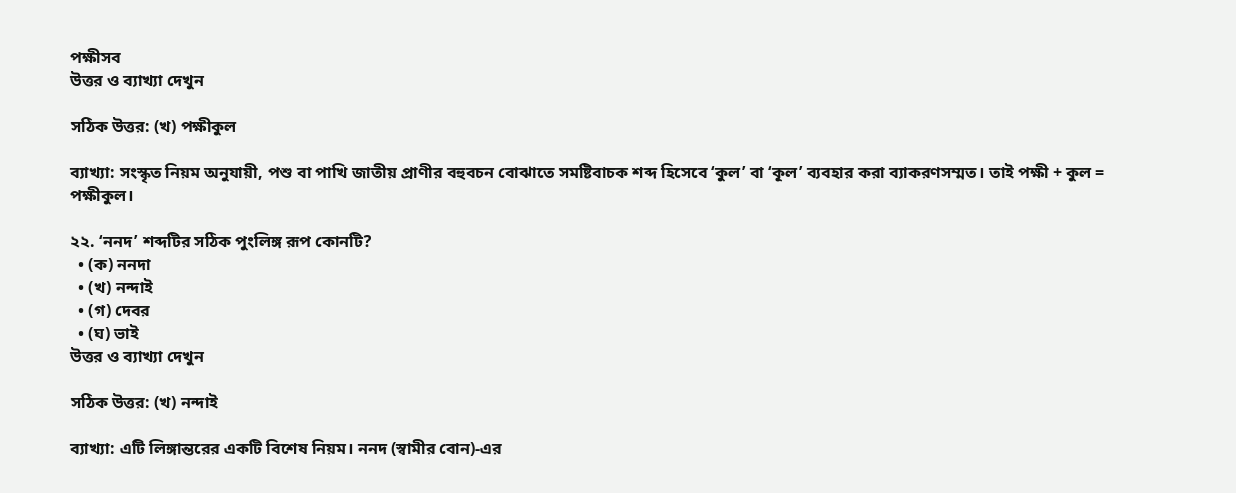পক্ষীসব
উত্তর ও ব্যাখ্যা দেখুন

সঠিক উত্তর: (খ) পক্ষীকুল

ব্যাখ্যা: সংস্কৃত নিয়ম অনুযায়ী, পশু বা পাখি জাতীয় প্রাণীর বহুবচন বোঝাতে সমষ্টিবাচক শব্দ হিসেবে ‘কুল’ বা ‘কূল’ ব্যবহার করা ব্যাকরণসম্মত। তাই পক্ষী + কুল = পক্ষীকুল।

২২. ‘ননদ’ শব্দটির সঠিক পুংলিঙ্গ রূপ কোনটি?
  • (ক) ননদা
  • (খ) নন্দাই
  • (গ) দেবর
  • (ঘ) ভাই
উত্তর ও ব্যাখ্যা দেখুন

সঠিক উত্তর: (খ) নন্দাই

ব্যাখ্যা: এটি লিঙ্গান্তরের একটি বিশেষ নিয়ম। ননদ (স্বামীর বোন)-এর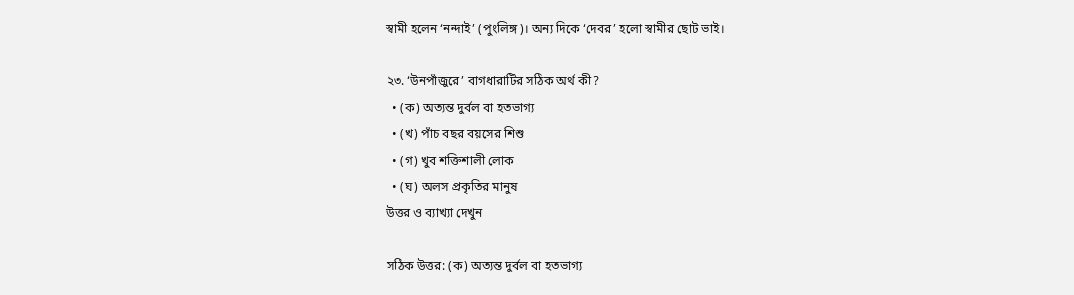স্বামী হলেন ‘নন্দাই’ (পুংলিঙ্গ)। অন্য দিকে ‘দেবর’ হলো স্বামীর ছোট ভাই।

২৩. ‘উনপাঁজুরে’ বাগধারাটির সঠিক অর্থ কী?
  • (ক) অত্যন্ত দুর্বল বা হতভাগ্য
  • (খ) পাঁচ বছর বয়সের শিশু
  • (গ) খুব শক্তিশালী লোক
  • (ঘ) অলস প্রকৃতির মানুষ
উত্তর ও ব্যাখ্যা দেখুন

সঠিক উত্তর: (ক) অত্যন্ত দুর্বল বা হতভাগ্য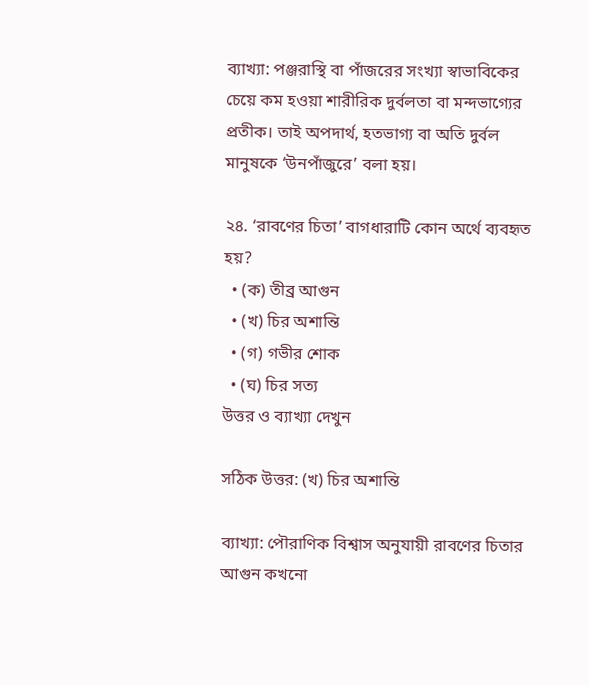ব্যাখ্যা: পঞ্জরাস্থি বা পাঁজরের সংখ্যা স্বাভাবিকের চেয়ে কম হওয়া শারীরিক দুর্বলতা বা মন্দভাগ্যের প্রতীক। তাই অপদার্থ, হতভাগ্য বা অতি দুর্বল মানুষকে ‘উনপাঁজুরে’ বলা হয়।

২৪. ‘রাবণের চিতা’ বাগধারাটি কোন অর্থে ব্যবহৃত হয়?
  • (ক) তীব্র আগুন
  • (খ) চির অশান্তি
  • (গ) গভীর শোক
  • (ঘ) চির সত্য
উত্তর ও ব্যাখ্যা দেখুন

সঠিক উত্তর: (খ) চির অশান্তি

ব্যাখ্যা: পৌরাণিক বিশ্বাস অনুযায়ী রাবণের চিতার আগুন কখনো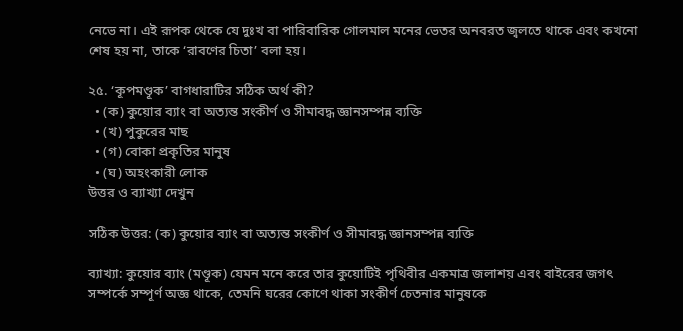নেভে না। এই রূপক থেকে যে দুঃখ বা পারিবারিক গোলমাল মনের ভেতর অনবরত জ্বলতে থাকে এবং কখনো শেষ হয় না, তাকে ‘রাবণের চিতা’ বলা হয়।

২৫. ‘কূপমণ্ডূক’ বাগধারাটির সঠিক অর্থ কী?
  • (ক) কুয়োর ব্যাং বা অত্যন্ত সংকীর্ণ ও সীমাবদ্ধ জ্ঞানসম্পন্ন ব্যক্তি
  • (খ) পুকুরের মাছ
  • (গ) বোকা প্রকৃতির মানুষ
  • (ঘ) অহংকারী লোক
উত্তর ও ব্যাখ্যা দেখুন

সঠিক উত্তর: (ক) কুয়োর ব্যাং বা অত্যন্ত সংকীর্ণ ও সীমাবদ্ধ জ্ঞানসম্পন্ন ব্যক্তি

ব্যাখ্যা: কুয়োর ব্যাং (মণ্ডূক) যেমন মনে করে তার কুয়োটিই পৃথিবীর একমাত্র জলাশয় এবং বাইরের জগৎ সম্পর্কে সম্পূর্ণ অজ্ঞ থাকে, তেমনি ঘরের কোণে থাকা সংকীর্ণ চেতনার মানুষকে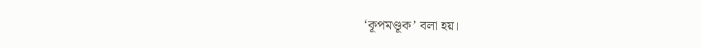‘কূপমণ্ডূক’ বলা হয়।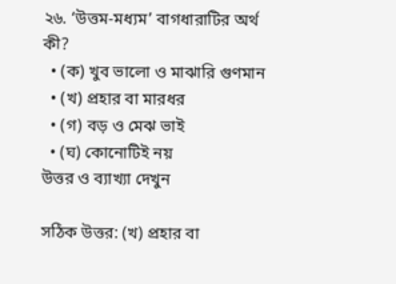২৬. ‘উত্তম-মধ্যম’ বাগধারাটির অর্থ কী?
  • (ক) খুব ভালো ও মাঝারি গুণমান
  • (খ) প্রহার বা মারধর
  • (গ) বড় ও মেঝ ভাই
  • (ঘ) কোনোটিই নয়
উত্তর ও ব্যাখ্যা দেখুন

সঠিক উত্তর: (খ) প্রহার বা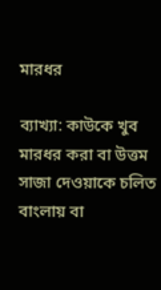মারধর

ব্যাখ্যা: কাউকে খুব মারধর করা বা উত্তম সাজা দেওয়াকে চলিত বাংলায় বা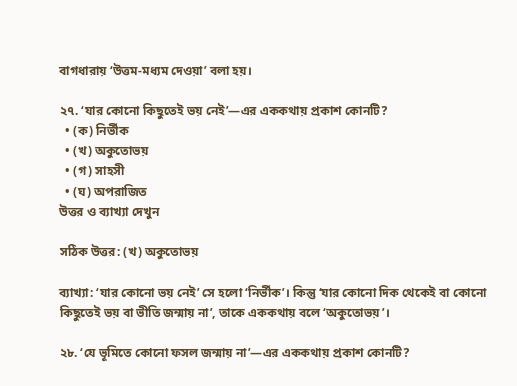বাগধারায় ‘উত্তম-মধ্যম দেওয়া’ বলা হয়।

২৭. ‘যার কোনো কিছুতেই ভয় নেই’—এর এককথায় প্রকাশ কোনটি?
  • (ক) নির্ভীক
  • (খ) অকুতোভয়
  • (গ) সাহসী
  • (ঘ) অপরাজিত
উত্তর ও ব্যাখ্যা দেখুন

সঠিক উত্তর: (খ) অকুতোভয়

ব্যাখ্যা: ‘যার কোনো ভয় নেই’ সে হলো ‘নির্ভীক’। কিন্তু ‘যার কোনো দিক থেকেই বা কোনো কিছুতেই ভয় বা ভীতি জন্মায় না’, তাকে এককথায় বলে ‘অকুতোভয়’।

২৮. ‘যে ভূমিতে কোনো ফসল জন্মায় না’—এর এককথায় প্রকাশ কোনটি?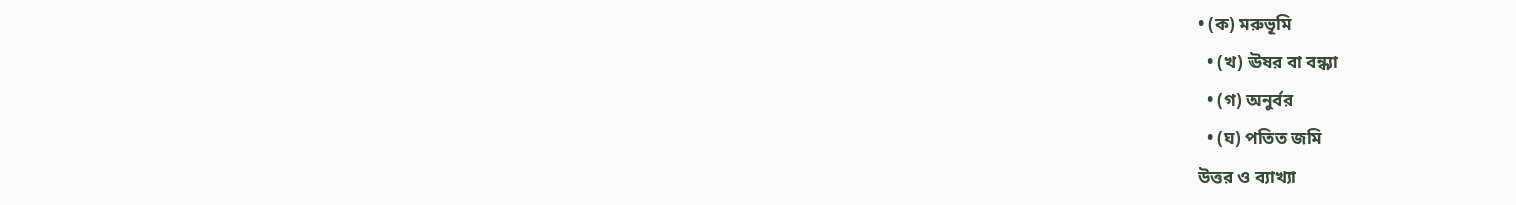• (ক) মরুভূমি
  • (খ) ঊষর বা বন্ধ্যা
  • (গ) অনুর্বর
  • (ঘ) পতিত জমি
উত্তর ও ব্যাখ্যা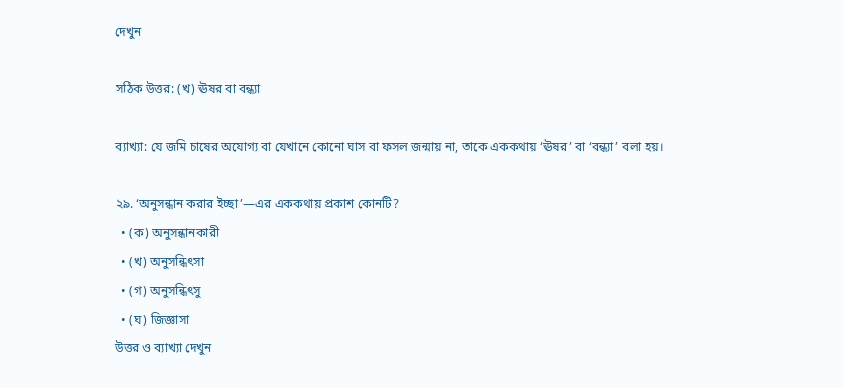দেখুন

সঠিক উত্তর: (খ) ঊষর বা বন্ধ্যা

ব্যাখ্যা: যে জমি চাষের অযোগ্য বা যেখানে কোনো ঘাস বা ফসল জন্মায় না, তাকে এককথায় ‘ঊষর’ বা ‘বন্ধ্যা’ বলা হয়।

২৯. ‘অনুসন্ধান করার ইচ্ছা’—এর এককথায় প্রকাশ কোনটি?
  • (ক) অনুসন্ধানকারী
  • (খ) অনুসন্ধিৎসা
  • (গ) অনুসন্ধিৎসু
  • (ঘ) জিজ্ঞাসা
উত্তর ও ব্যাখ্যা দেখুন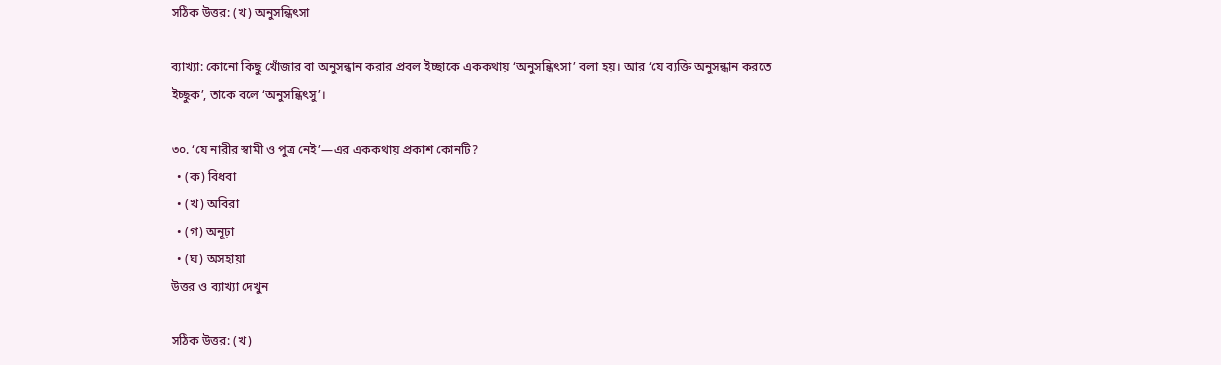সঠিক উত্তর: (খ) অনুসন্ধিৎসা

ব্যাখ্যা: কোনো কিছু খোঁজার বা অনুসন্ধান করার প্রবল ইচ্ছাকে এককথায় ‘অনুসন্ধিৎসা’ বলা হয়। আর ‘যে ব্যক্তি অনুসন্ধান করতে ইচ্ছুক’, তাকে বলে ‘অনুসন্ধিৎসু’।

৩০. ‘যে নারীর স্বামী ও পুত্র নেই’—এর এককথায় প্রকাশ কোনটি?
  • (ক) বিধবা
  • (খ) অবিরা
  • (গ) অনূঢ়া
  • (ঘ) অসহায়া
উত্তর ও ব্যাখ্যা দেখুন

সঠিক উত্তর: (খ)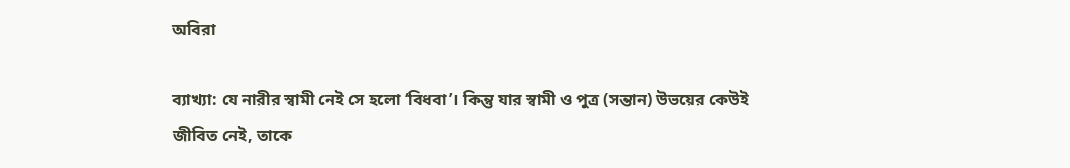অবিরা

ব্যাখ্যা: যে নারীর স্বামী নেই সে হলো ‘বিধবা’। কিন্তু যার স্বামী ও পুত্র (সন্তান) উভয়ের কেউই জীবিত নেই, তাকে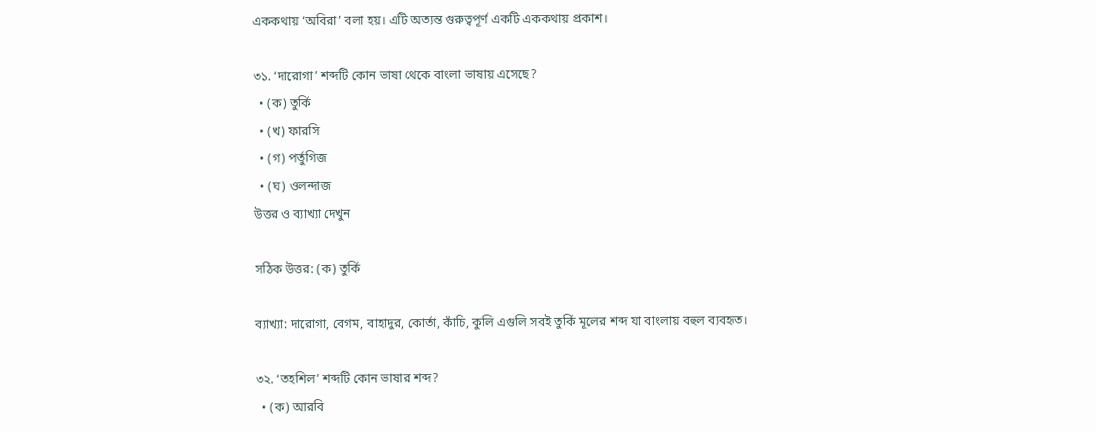এককথায় ‘অবিরা’ বলা হয়। এটি অত্যন্ত গুরুত্বপূর্ণ একটি এককথায় প্রকাশ।

৩১. ‘দারোগা’ শব্দটি কোন ভাষা থেকে বাংলা ভাষায় এসেছে?
  • (ক) তুর্কি
  • (খ) ফারসি
  • (গ) পর্তুগিজ
  • (ঘ) ওলন্দাজ
উত্তর ও ব্যাখ্যা দেখুন

সঠিক উত্তর: (ক) তুর্কি

ব্যাখ্যা: দারোগা, বেগম, বাহাদুর, কোর্তা, কাঁচি, কুলি এগুলি সবই তুর্কি মূলের শব্দ যা বাংলায় বহুল ব্যবহৃত।

৩২. ‘তহশিল’ শব্দটি কোন ভাষার শব্দ?
  • (ক) আরবি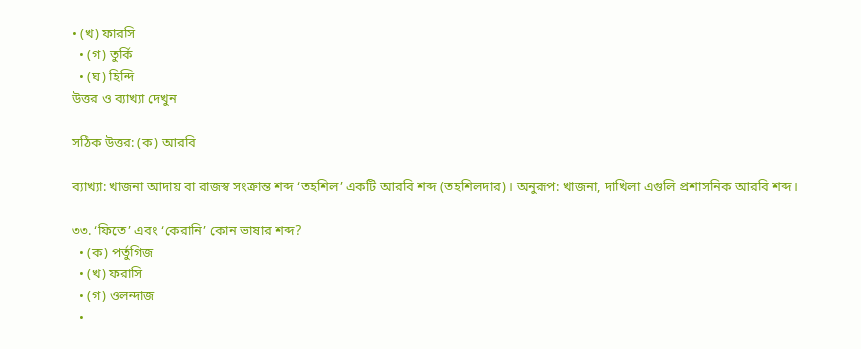• (খ) ফারসি
  • (গ) তুর্কি
  • (ঘ) হিন্দি
উত্তর ও ব্যাখ্যা দেখুন

সঠিক উত্তর: (ক) আরবি

ব্যাখ্যা: খাজনা আদায় বা রাজস্ব সংক্রান্ত শব্দ ‘তহশিল’ একটি আরবি শব্দ (তহশিলদার)। অনুরূপ: খাজনা, দাখিলা এগুলি প্রশাসনিক আরবি শব্দ।

৩৩. ‘ফিতে’ এবং ‘কেরানি’ কোন ভাষার শব্দ?
  • (ক) পর্তুগিজ
  • (খ) ফরাসি
  • (গ) ওলন্দাজ
  •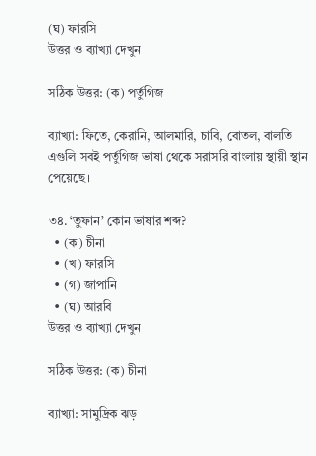(ঘ) ফারসি
উত্তর ও ব্যাখ্যা দেখুন

সঠিক উত্তর: (ক) পর্তুগিজ

ব্যাখ্যা: ফিতে, কেরানি, আলমারি, চাবি, বোতল, বালতি এগুলি সবই পর্তুগিজ ভাষা থেকে সরাসরি বাংলায় স্থায়ী স্থান পেয়েছে।

৩৪. ‘তুফান’ কোন ভাষার শব্দ?
  • (ক) চীনা
  • (খ) ফারসি
  • (গ) জাপানি
  • (ঘ) আরবি
উত্তর ও ব্যাখ্যা দেখুন

সঠিক উত্তর: (ক) চীনা

ব্যাখ্যা: সামুদ্রিক ঝড়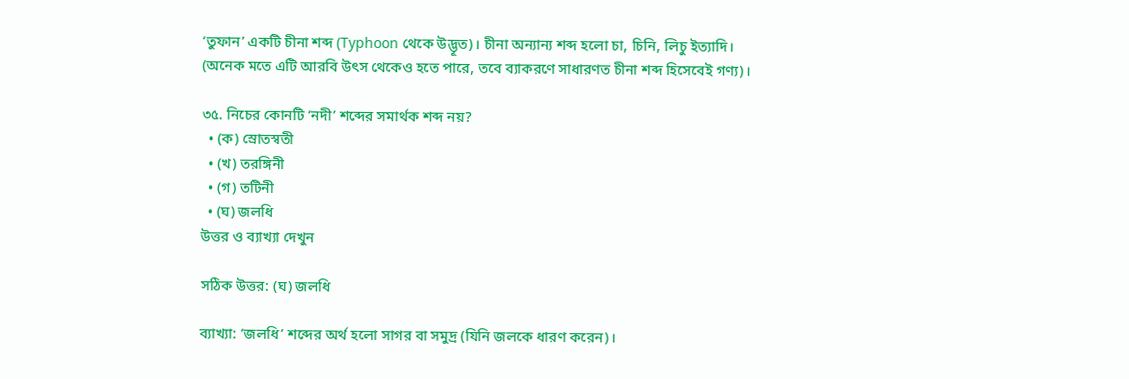‘তুফান’ একটি চীনা শব্দ (Typhoon থেকে উদ্ভূত)। চীনা অন্যান্য শব্দ হলো চা, চিনি, লিচু ইত্যাদি। (অনেক মতে এটি আরবি উৎস থেকেও হতে পারে, তবে ব্যাকরণে সাধারণত চীনা শব্দ হিসেবেই গণ্য)।

৩৫. নিচের কোনটি ‘নদী’ শব্দের সমার্থক শব্দ নয়?
  • (ক) স্রোতস্বতী
  • (খ) তরঙ্গিনী
  • (গ) তটিনী
  • (ঘ) জলধি
উত্তর ও ব্যাখ্যা দেখুন

সঠিক উত্তর: (ঘ) জলধি

ব্যাখ্যা: ‘জলধি’ শব্দের অর্থ হলো সাগর বা সমুদ্র (যিনি জলকে ধারণ করেন)।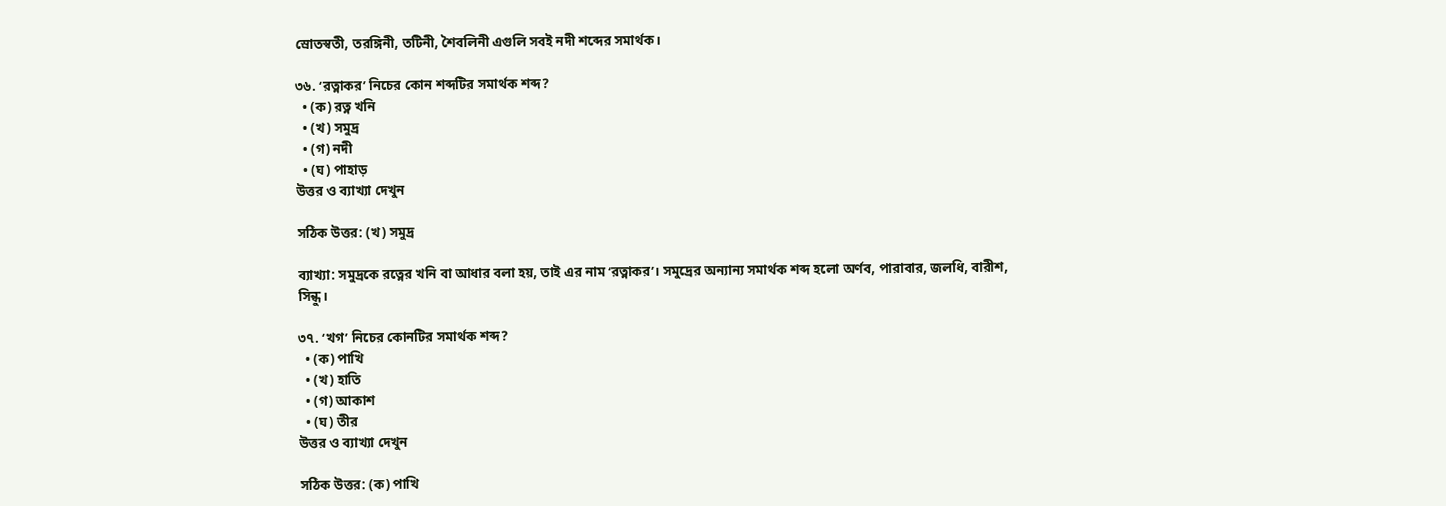স্রোতস্বতী, তরঙ্গিনী, তটিনী, শৈবলিনী এগুলি সবই নদী শব্দের সমার্থক।

৩৬. ‘রত্নাকর’ নিচের কোন শব্দটির সমার্থক শব্দ?
  • (ক) রত্ন খনি
  • (খ) সমুদ্র
  • (গ) নদী
  • (ঘ) পাহাড়
উত্তর ও ব্যাখ্যা দেখুন

সঠিক উত্তর: (খ) সমুদ্র

ব্যাখ্যা: সমুদ্রকে রত্নের খনি বা আধার বলা হয়, তাই এর নাম ‘রত্নাকর’। সমুদ্রের অন্যান্য সমার্থক শব্দ হলো অর্ণব, পারাবার, জলধি, বারীশ, সিন্ধু।

৩৭. ‘খগ’ নিচের কোনটির সমার্থক শব্দ?
  • (ক) পাখি
  • (খ) হাতি
  • (গ) আকাশ
  • (ঘ) তীর
উত্তর ও ব্যাখ্যা দেখুন

সঠিক উত্তর: (ক) পাখি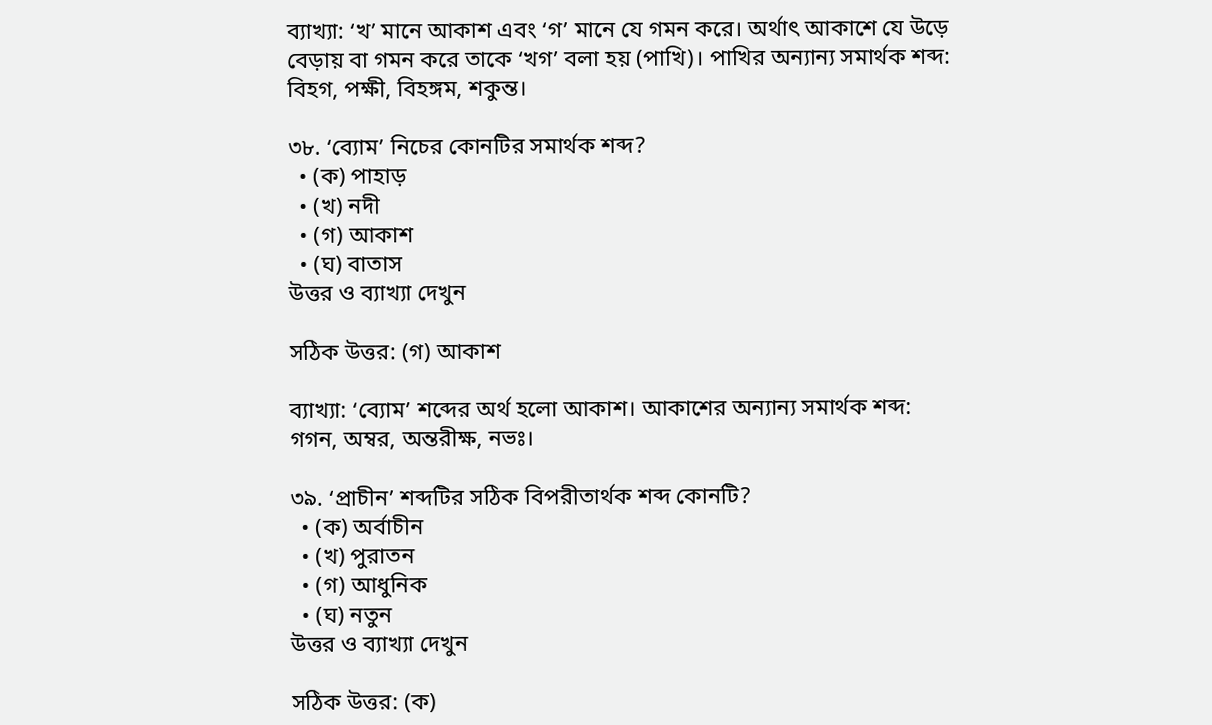ব্যাখ্যা: ‘খ’ মানে আকাশ এবং ‘গ’ মানে যে গমন করে। অর্থাৎ আকাশে যে উড়ে বেড়ায় বা গমন করে তাকে ‘খগ’ বলা হয় (পাখি)। পাখির অন্যান্য সমার্থক শব্দ: বিহগ, পক্ষী, বিহঙ্গম, শকুন্ত।

৩৮. ‘ব্যোম’ নিচের কোনটির সমার্থক শব্দ?
  • (ক) পাহাড়
  • (খ) নদী
  • (গ) আকাশ
  • (ঘ) বাতাস
উত্তর ও ব্যাখ্যা দেখুন

সঠিক উত্তর: (গ) আকাশ

ব্যাখ্যা: ‘ব্যোম’ শব্দের অর্থ হলো আকাশ। আকাশের অন্যান্য সমার্থক শব্দ: গগন, অম্বর, অন্তরীক্ষ, নভঃ।

৩৯. ‘প্রাচীন’ শব্দটির সঠিক বিপরীতার্থক শব্দ কোনটি?
  • (ক) অর্বাচীন
  • (খ) পুরাতন
  • (গ) আধুনিক
  • (ঘ) নতুন
উত্তর ও ব্যাখ্যা দেখুন

সঠিক উত্তর: (ক)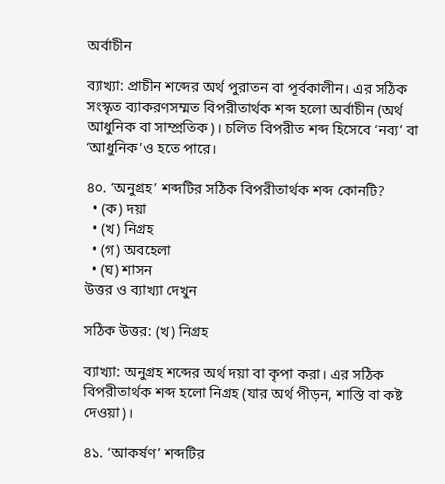অর্বাচীন

ব্যাখ্যা: প্রাচীন শব্দের অর্থ পুরাতন বা পূর্বকালীন। এর সঠিক সংস্কৃত ব্যাকরণসম্মত বিপরীতার্থক শব্দ হলো অর্বাচীন (অর্থ আধুনিক বা সাম্প্রতিক)। চলিত বিপরীত শব্দ হিসেবে ‘নব্য’ বা ‘আধুনিক’ও হতে পারে।

৪০. ‘অনুগ্রহ’ শব্দটির সঠিক বিপরীতার্থক শব্দ কোনটি?
  • (ক) দয়া
  • (খ) নিগ্রহ
  • (গ) অবহেলা
  • (ঘ) শাসন
উত্তর ও ব্যাখ্যা দেখুন

সঠিক উত্তর: (খ) নিগ্রহ

ব্যাখ্যা: অনুগ্রহ শব্দের অর্থ দয়া বা কৃপা করা। এর সঠিক বিপরীতার্থক শব্দ হলো নিগ্রহ (যার অর্থ পীড়ন, শাস্তি বা কষ্ট দেওয়া)।

৪১. ‘আকর্ষণ’ শব্দটির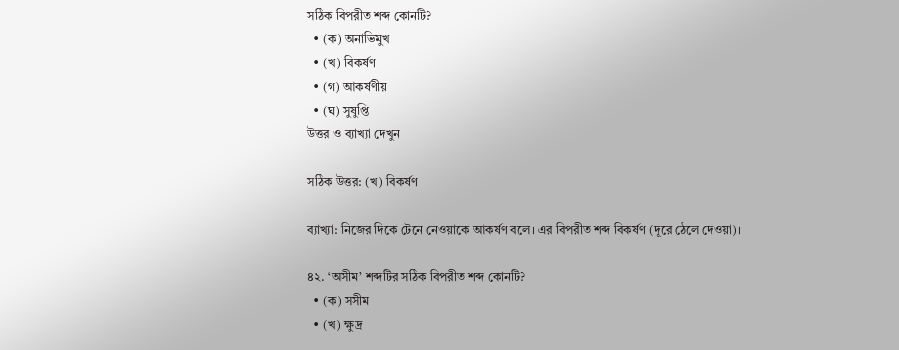সঠিক বিপরীত শব্দ কোনটি?
  • (ক) অনাভিমুখ
  • (খ) বিকর্ষণ
  • (গ) আকর্ষণীয়
  • (ঘ) সুষুপ্তি
উত্তর ও ব্যাখ্যা দেখুন

সঠিক উত্তর: (খ) বিকর্ষণ

ব্যাখ্যা: নিজের দিকে টেনে নেওয়াকে আকর্ষণ বলে। এর বিপরীত শব্দ বিকর্ষণ (দূরে ঠেলে দেওয়া)।

৪২. ‘অসীম’ শব্দটির সঠিক বিপরীত শব্দ কোনটি?
  • (ক) সসীম
  • (খ) ক্ষুদ্র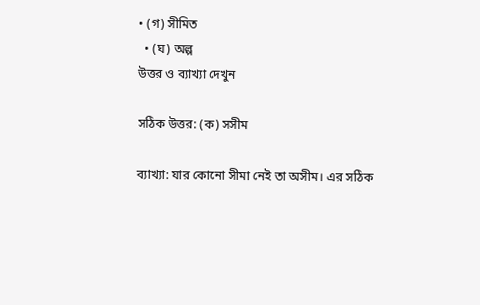• (গ) সীমিত
  • (ঘ) অল্প
উত্তর ও ব্যাখ্যা দেখুন

সঠিক উত্তর: (ক) সসীম

ব্যাখ্যা: যার কোনো সীমা নেই তা অসীম। এর সঠিক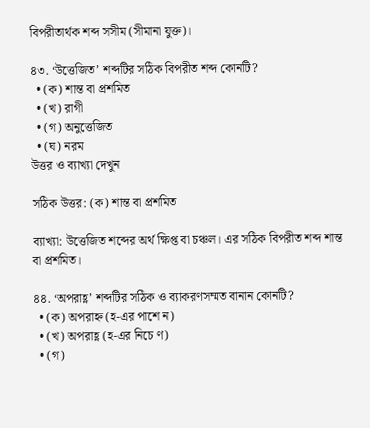বিপরীতার্থক শব্দ সসীম (সীমানা যুক্ত)।

৪৩. ‘উত্তেজিত’ শব্দটির সঠিক বিপরীত শব্দ কোনটি?
  • (ক) শান্ত বা প্রশমিত
  • (খ) রাগী
  • (গ) অনুত্তেজিত
  • (ঘ) নরম
উত্তর ও ব্যাখ্যা দেখুন

সঠিক উত্তর: (ক) শান্ত বা প্রশমিত

ব্যাখ্যা: উত্তেজিত শব্দের অর্থ ক্ষিপ্ত বা চঞ্চল। এর সঠিক বিপরীত শব্দ শান্ত বা প্রশমিত।

৪৪. ‘অপরাহ্ণ’ শব্দটির সঠিক ও ব্যাকরণসম্মত বানান কোনটি?
  • (ক) অপরাহ্ন (হ-এর পাশে ন)
  • (খ) অপরাহ্ণ (হ-এর নিচে ণ)
  • (গ)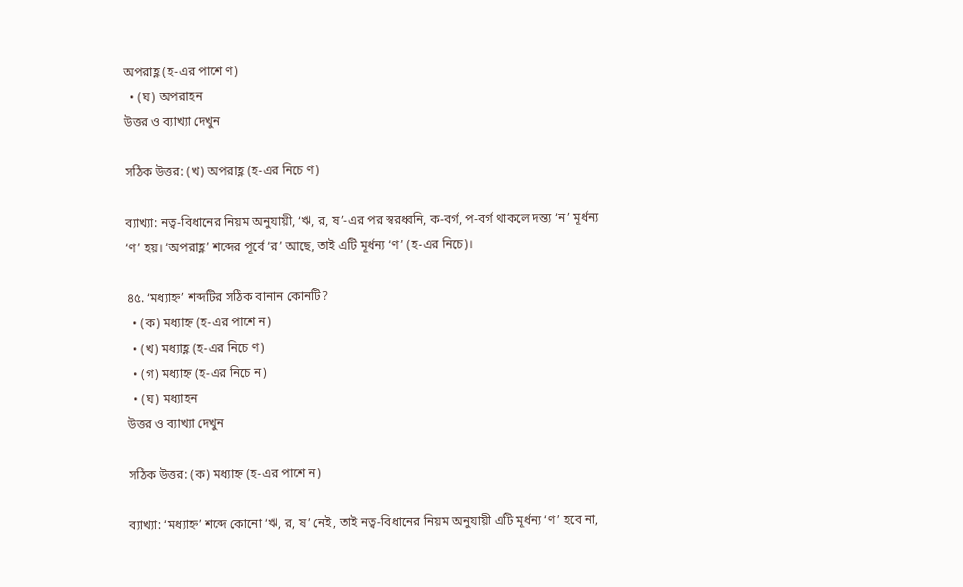অপরাহ্ণ (হ-এর পাশে ণ)
  • (ঘ) অপরাহন
উত্তর ও ব্যাখ্যা দেখুন

সঠিক উত্তর: (খ) অপরাহ্ণ (হ-এর নিচে ণ)

ব্যাখ্যা: নত্ব-বিধানের নিয়ম অনুযায়ী, ‘ঋ, র, ষ’-এর পর স্বরধ্বনি, ক-বর্গ, প-বর্গ থাকলে দন্ত্য ‘ন’ মূর্ধন্য ‘ণ’ হয়। ‘অপরাহ্ণ’ শব্দের পূর্বে ‘র’ আছে, তাই এটি মূর্ধন্য ‘ণ’ (হ-এর নিচে)।

৪৫. ‘মধ্যাহ্ন’ শব্দটির সঠিক বানান কোনটি?
  • (ক) মধ্যাহ্ন (হ-এর পাশে ন)
  • (খ) মধ্যাহ্ণ (হ-এর নিচে ণ)
  • (গ) মধ্যাহ্ন (হ-এর নিচে ন)
  • (ঘ) মধ্যাহন
উত্তর ও ব্যাখ্যা দেখুন

সঠিক উত্তর: (ক) মধ্যাহ্ন (হ-এর পাশে ন)

ব্যাখ্যা: ‘মধ্যাহ্ন’ শব্দে কোনো ‘ঋ, র, ষ’ নেই, তাই নত্ব-বিধানের নিয়ম অনুযায়ী এটি মূর্ধন্য ‘ণ’ হবে না,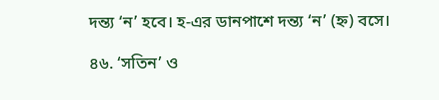দন্ত্য ‘ন’ হবে। হ-এর ডানপাশে দন্ত্য ‘ন’ (হ্ন) বসে।

৪৬. ‘সতিন’ ও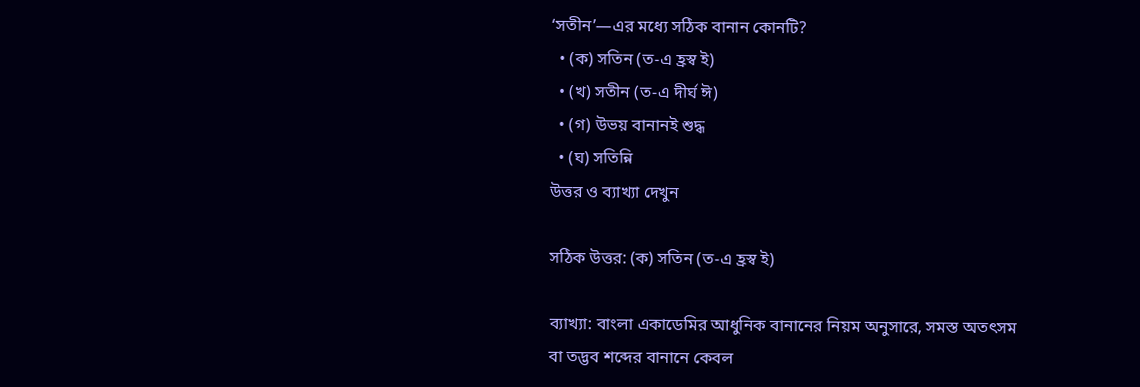‘সতীন’—এর মধ্যে সঠিক বানান কোনটি?
  • (ক) সতিন (ত-এ হ্রস্ব ই)
  • (খ) সতীন (ত-এ দীর্ঘ ঈ)
  • (গ) উভয় বানানই শুদ্ধ
  • (ঘ) সতিন্নি
উত্তর ও ব্যাখ্যা দেখুন

সঠিক উত্তর: (ক) সতিন (ত-এ হ্রস্ব ই)

ব্যাখ্যা: বাংলা একাডেমির আধুনিক বানানের নিয়ম অনুসারে, সমস্ত অতৎসম বা তদ্ভব শব্দের বানানে কেবল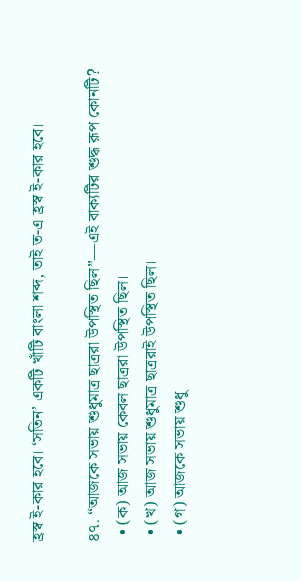হ্রস্ব ই-কার হবে। ‘সতিন’ একটি খাঁটি বাংলা শব্দ, তাই ত-এ হ্রস্ব ই-কার হবে।

৪৭. “আজকে সভায় শুধুমাত্র ছাত্ররা উপস্থিত ছিল”—এই বাক্যটির শুদ্ধ রূপ কোনটি?
  • (ক) আজ সভায় কেবল ছাত্ররা উপস্থিত ছিল।
  • (খ) আজ সভায় শুধুমাত্র ছাত্ররাই উপস্থিত ছিল।
  • (গ) আজকে সভায় শুধু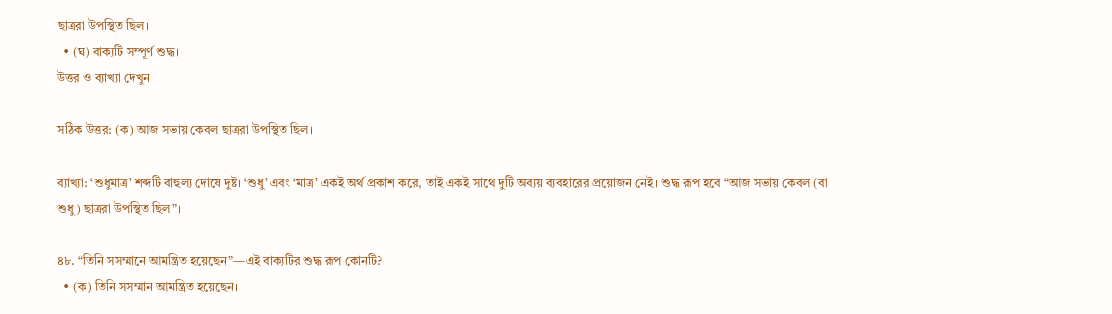ছাত্ররা উপস্থিত ছিল।
  • (ঘ) বাক্যটি সম্পূর্ণ শুদ্ধ।
উত্তর ও ব্যাখ্যা দেখুন

সঠিক উত্তর: (ক) আজ সভায় কেবল ছাত্ররা উপস্থিত ছিল।

ব্যাখ্যা: ‘শুধুমাত্র’ শব্দটি বাহুল্য দোষে দুষ্ট। ‘শুধু’ এবং ‘মাত্র’ একই অর্থ প্রকাশ করে, তাই একই সাথে দুটি অব্যয় ব্যবহারের প্রয়োজন নেই। শুদ্ধ রূপ হবে “আজ সভায় কেবল (বা শুধু) ছাত্ররা উপস্থিত ছিল”।

৪৮. “তিনি সসম্মানে আমন্ত্রিত হয়েছেন”—এই বাক্যটির শুদ্ধ রূপ কোনটি?
  • (ক) তিনি সসম্মান আমন্ত্রিত হয়েছেন।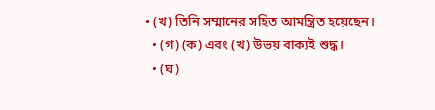• (খ) তিনি সম্মানের সহিত আমন্ত্রিত হয়েছেন।
  • (গ) (ক) এবং (খ) উভয় বাক্যই শুদ্ধ।
  • (ঘ)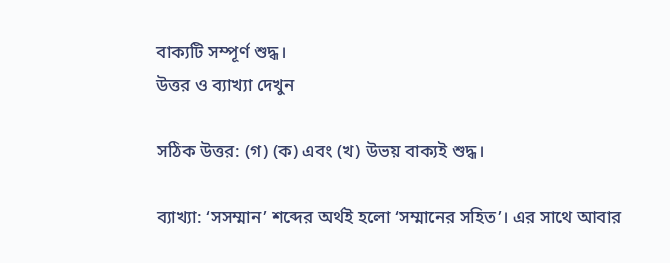বাক্যটি সম্পূর্ণ শুদ্ধ।
উত্তর ও ব্যাখ্যা দেখুন

সঠিক উত্তর: (গ) (ক) এবং (খ) উভয় বাক্যই শুদ্ধ।

ব্যাখ্যা: ‘সসম্মান’ শব্দের অর্থই হলো ‘সম্মানের সহিত’। এর সাথে আবার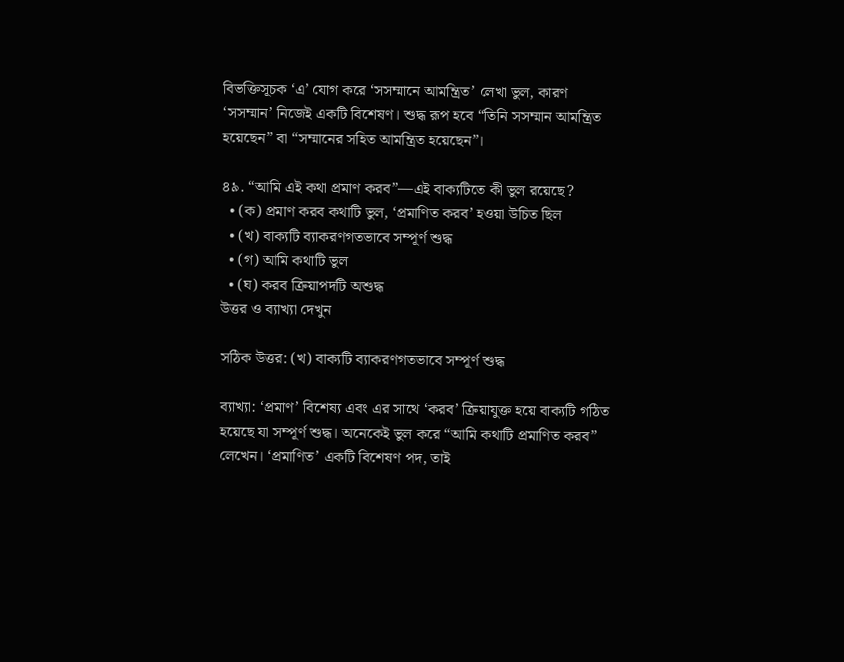বিভক্তিসূচক ‘এ’ যোগ করে ‘সসম্মানে আমন্ত্রিত’ লেখা ভুল, কারণ ‘সসম্মান’ নিজেই একটি বিশেষণ। শুদ্ধ রূপ হবে “তিনি সসম্মান আমন্ত্রিত হয়েছেন” বা “সম্মানের সহিত আমন্ত্রিত হয়েছেন”।

৪৯. “আমি এই কথা প্রমাণ করব”—এই বাক্যটিতে কী ভুল রয়েছে?
  • (ক) প্রমাণ করব কথাটি ভুল, ‘প্রমাণিত করব’ হওয়া উচিত ছিল
  • (খ) বাক্যটি ব্যাকরণগতভাবে সম্পূর্ণ শুদ্ধ
  • (গ) আমি কথাটি ভুল
  • (ঘ) করব ক্রিয়াপদটি অশুদ্ধ
উত্তর ও ব্যাখ্যা দেখুন

সঠিক উত্তর: (খ) বাক্যটি ব্যাকরণগতভাবে সম্পূর্ণ শুদ্ধ

ব্যাখ্যা: ‘প্রমাণ’ বিশেষ্য এবং এর সাথে ‘করব’ ক্রিয়াযুক্ত হয়ে বাক্যটি গঠিত হয়েছে যা সম্পূর্ণ শুদ্ধ। অনেকেই ভুল করে “আমি কথাটি প্রমাণিত করব” লেখেন। ‘প্রমাণিত’ একটি বিশেষণ পদ, তাই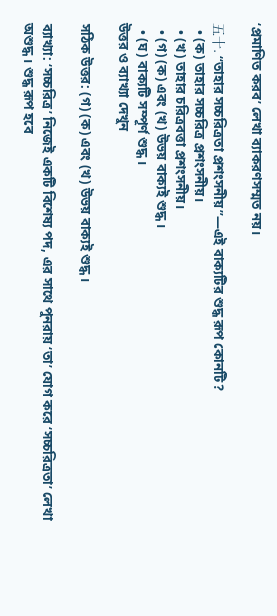‘প্রমাণিত করব’ লেখা ব্যাকরণসম্মত নয়।

五十. “তাহার সচ্চরিত্রতা প্রশংসনীয়”—এই বাক্যটির শুদ্ধ রূপ কোনটি?
  • (ক) তাহার সচ্চরিত্র প্রশংসনীয়।
  • (খ) তাহার চরিত্রবত্তা প্রশংসনীয়।
  • (গ) (ক) এবং (খ) উভয় বাক্যই শুদ্ধ।
  • (ঘ) বাক্যটি সম্পূর্ণ শুদ্ধ।
উত্তর ও ব্যাখ্যা দেখুন

সঠিক উত্তর: (গ) (ক) এবং (খ) উভয় বাক্যই শুদ্ধ।

ব্যাখ্যা: ‘সচ্চরিত্র’ নিজেই একটি বিশেষ্য পদ, এর সাথে পুনরায় ‘তা’ যোগ করে ‘সচ্চরিত্রতা’ লেখা অশুদ্ধ। শুদ্ধ রূপ হবে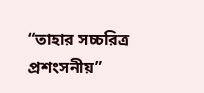“তাহার সচ্চরিত্র প্রশংসনীয়”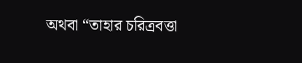অথবা “তাহার চরিত্রবত্তা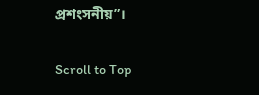প্রশংসনীয়”।

Scroll to Top